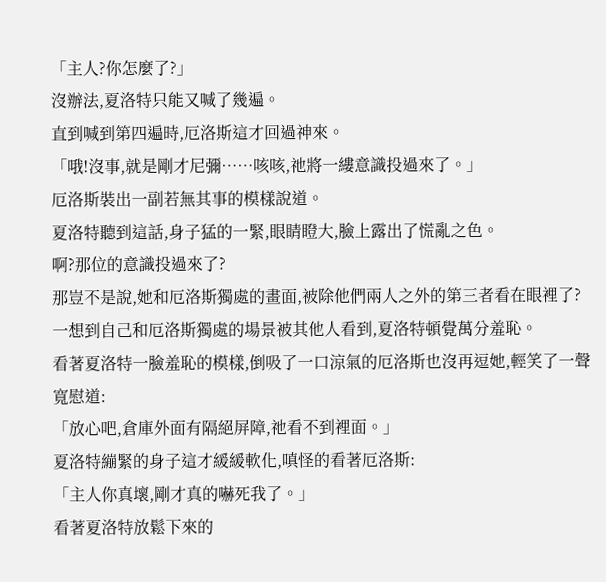「主人?你怎麼了?」
沒辦法,夏洛特只能又喊了幾遍。
直到喊到第四遍時,厄洛斯這才回過神來。
「哦!沒事,就是剛才尼彌……咳咳,祂將一縷意識投過來了。」
厄洛斯裝出一副若無其事的模樣說道。
夏洛特聽到這話,身子猛的一緊,眼睛瞪大,臉上露出了慌亂之色。
啊?那位的意識投過來了?
那豈不是說,她和厄洛斯獨處的畫面,被除他們兩人之外的第三者看在眼裡了?
一想到自己和厄洛斯獨處的場景被其他人看到,夏洛特頓覺萬分羞恥。
看著夏洛特一臉羞恥的模樣,倒吸了一口涼氣的厄洛斯也沒再逗她,輕笑了一聲寬慰道:
「放心吧,倉庫外面有隔絕屏障,祂看不到裡面。」
夏洛特繃緊的身子這才緩緩軟化,嗔怪的看著厄洛斯:
「主人你真壞,剛才真的嚇死我了。」
看著夏洛特放鬆下來的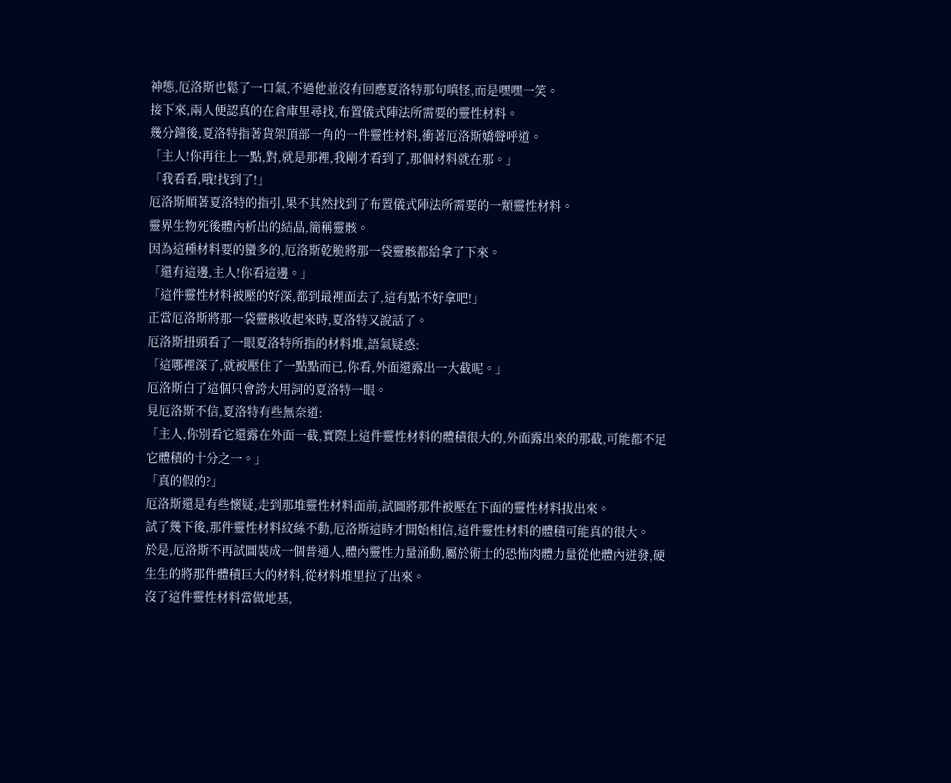神態,厄洛斯也鬆了一口氣,不過他並沒有回應夏洛特那句嗔怪,而是嘿嘿一笑。
接下來,兩人便認真的在倉庫里尋找,布置儀式陣法所需要的靈性材料。
幾分鐘後,夏洛特指著貨架頂部一角的一件靈性材料,衝著厄洛斯嬌聲呼道。
「主人!你再往上一點,對,就是那裡,我剛才看到了,那個材料就在那。」
「我看看,哦!找到了!」
厄洛斯順著夏洛特的指引,果不其然找到了布置儀式陣法所需要的一類靈性材料。
靈界生物死後體內析出的結晶,簡稱靈骸。
因為這種材料要的蠻多的,厄洛斯乾脆將那一袋靈骸都給拿了下來。
「還有這邊,主人!你看這邊。」
「這件靈性材料被壓的好深,都到最裡面去了,這有點不好拿吧!」
正當厄洛斯將那一袋靈骸收起來時,夏洛特又說話了。
厄洛斯扭頭看了一眼夏洛特所指的材料堆,語氣疑惑:
「這哪裡深了,就被壓住了一點點而已,你看,外面還露出一大截呢。」
厄洛斯白了這個只會誇大用詞的夏洛特一眼。
見厄洛斯不信,夏洛特有些無奈道:
「主人,你別看它還露在外面一截,實際上這件靈性材料的體積很大的,外面露出來的那截,可能都不足它體積的十分之一。」
「真的假的?」
厄洛斯還是有些懷疑,走到那堆靈性材料面前,試圖將那件被壓在下面的靈性材料拔出來。
試了幾下後,那件靈性材料紋絲不動,厄洛斯這時才開始相信,這件靈性材料的體積可能真的很大。
於是,厄洛斯不再試圖裝成一個普通人,體內靈性力量涌動,屬於術士的恐怖肉體力量從他體內迸發,硬生生的將那件體積巨大的材料,從材料堆里拉了出來。
沒了這件靈性材料當做地基,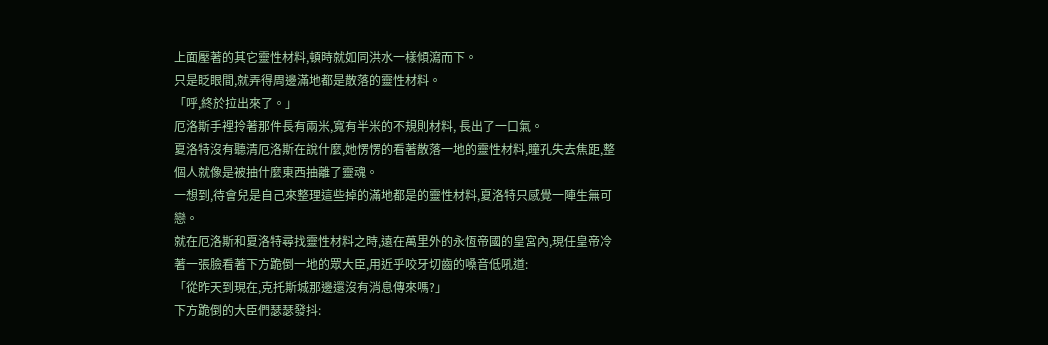上面壓著的其它靈性材料,頓時就如同洪水一樣傾瀉而下。
只是眨眼間,就弄得周邊滿地都是散落的靈性材料。
「呼,終於拉出來了。」
厄洛斯手裡拎著那件長有兩米,寬有半米的不規則材料, 長出了一口氣。
夏洛特沒有聽清厄洛斯在說什麼,她愣愣的看著散落一地的靈性材料,瞳孔失去焦距,整個人就像是被抽什麼東西抽離了靈魂。
一想到,待會兒是自己來整理這些掉的滿地都是的靈性材料,夏洛特只感覺一陣生無可戀。
就在厄洛斯和夏洛特尋找靈性材料之時,遠在萬里外的永恆帝國的皇宮內,現任皇帝冷著一張臉看著下方跪倒一地的眾大臣,用近乎咬牙切齒的嗓音低吼道:
「從昨天到現在,克托斯城那邊還沒有消息傳來嗎?」
下方跪倒的大臣們瑟瑟發抖: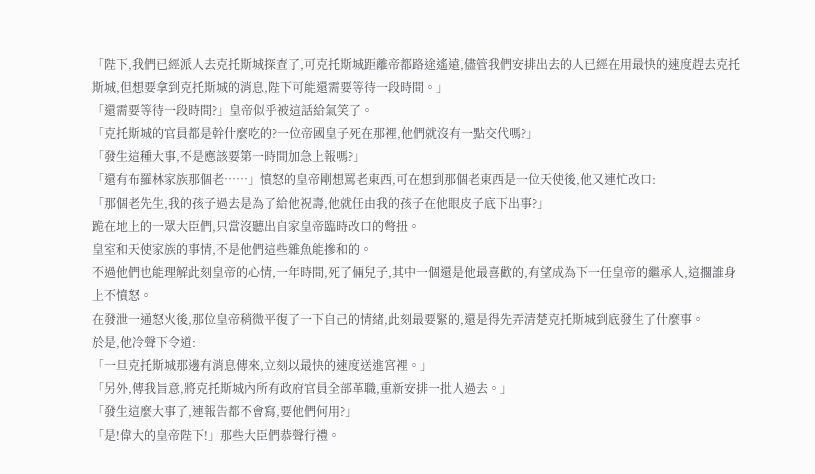「陛下,我們已經派人去克托斯城探查了,可克托斯城距離帝都路途遙遠,儘管我們安排出去的人已經在用最快的速度趕去克托斯城,但想要拿到克托斯城的消息,陛下可能還需要等待一段時間。」
「還需要等待一段時間?」皇帝似乎被這話給氣笑了。
「克托斯城的官員都是幹什麼吃的?一位帝國皇子死在那裡,他們就沒有一點交代嗎?」
「發生這種大事,不是應該要第一時間加急上報嗎?」
「還有布羅林家族那個老……」憤怒的皇帝剛想罵老東西,可在想到那個老東西是一位天使後,他又連忙改口:
「那個老先生,我的孩子過去是為了給他祝壽,他就任由我的孩子在他眼皮子底下出事?」
跪在地上的一眾大臣們,只當沒聽出自家皇帝臨時改口的彆扭。
皇室和天使家族的事情,不是他們這些雜魚能摻和的。
不過他們也能理解此刻皇帝的心情,一年時間,死了倆兒子,其中一個還是他最喜歡的,有望成為下一任皇帝的繼承人,這擱誰身上不憤怒。
在發泄一通怒火後,那位皇帝稍微平復了一下自己的情緒,此刻最要緊的,還是得先弄清楚克托斯城到底發生了什麼事。
於是,他冷聲下令道:
「一旦克托斯城那邊有消息傳來,立刻以最快的速度送進宮裡。」
「另外,傳我旨意,將克托斯城內所有政府官員全部革職,重新安排一批人過去。」
「發生這麼大事了,連報告都不會寫,要他們何用?」
「是!偉大的皇帝陛下!」那些大臣們恭聲行禮。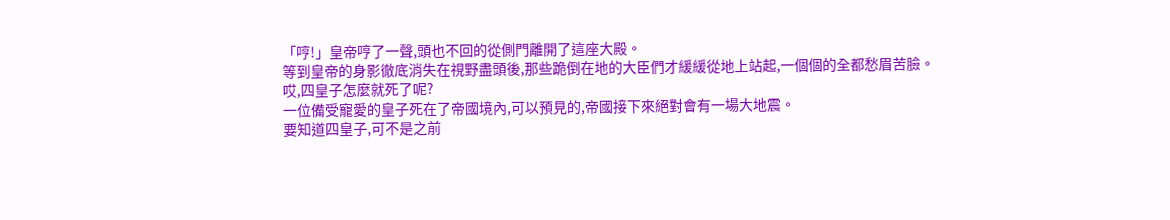「哼!」皇帝哼了一聲,頭也不回的從側門離開了這座大殿。
等到皇帝的身影徹底消失在視野盡頭後,那些跪倒在地的大臣們才緩緩從地上站起,一個個的全都愁眉苦臉。
哎,四皇子怎麼就死了呢?
一位備受寵愛的皇子死在了帝國境內,可以預見的,帝國接下來絕對會有一場大地震。
要知道四皇子,可不是之前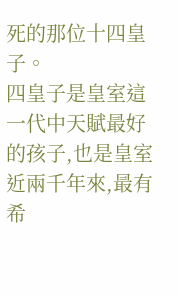死的那位十四皇子。
四皇子是皇室這一代中天賦最好的孩子,也是皇室近兩千年來,最有希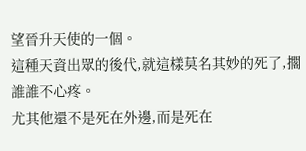望晉升天使的一個。
這種天資出眾的後代,就這樣莫名其妙的死了,擱誰誰不心疼。
尤其他還不是死在外邊,而是死在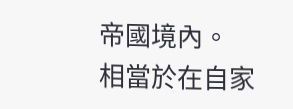帝國境內。
相當於在自家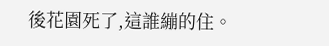後花園死了,這誰繃的住。